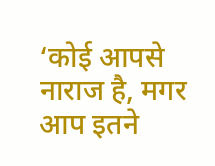‘कोई आपसे नाराज है, मगर आप इतने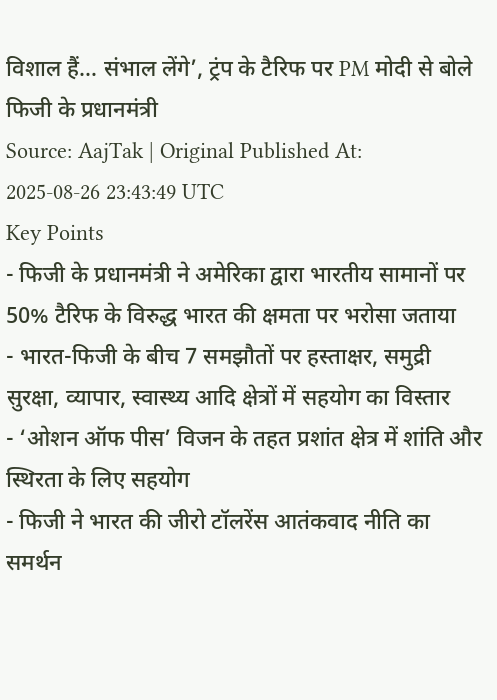विशाल हैं… संभाल लेंगे’, ट्रंप के टैरिफ पर PM मोदी से बोले फिजी के प्रधानमंत्री
Source: AajTak | Original Published At: 2025-08-26 23:43:49 UTC
Key Points
- फिजी के प्रधानमंत्री ने अमेरिका द्वारा भारतीय सामानों पर 50% टैरिफ के विरुद्ध भारत की क्षमता पर भरोसा जताया
- भारत-फिजी के बीच 7 समझौतों पर हस्ताक्षर, समुद्री सुरक्षा, व्यापार, स्वास्थ्य आदि क्षेत्रों में सहयोग का विस्तार
- ‘ओशन ऑफ पीस’ विजन के तहत प्रशांत क्षेत्र में शांति और स्थिरता के लिए सहयोग
- फिजी ने भारत की जीरो टॉलरेंस आतंकवाद नीति का समर्थन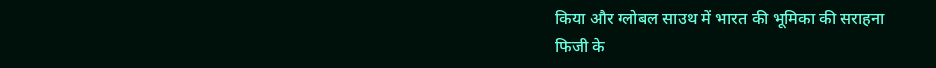किया और ग्लोबल साउथ में भारत की भूमिका की सराहना
फिजी के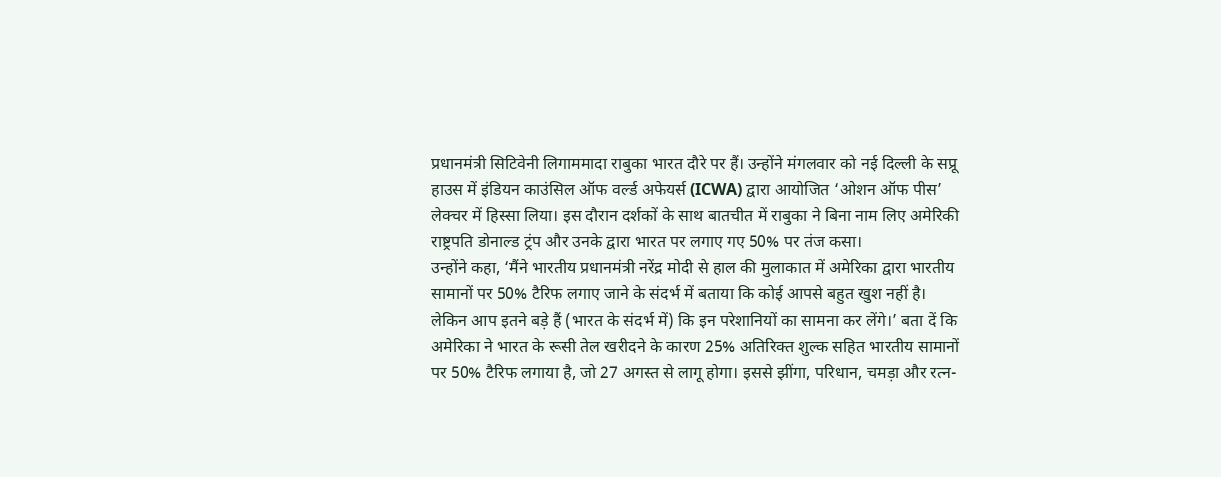प्रधानमंत्री सिटिवेनी लिगाममादा राबुका भारत दौरे पर हैं। उन्होंने मंगलवार को नई दिल्ली के सप्रू हाउस में इंडियन काउंसिल ऑफ वर्ल्ड अफेयर्स (ICWA) द्वारा आयोजित ‘ओशन ऑफ पीस’ लेक्चर में हिस्सा लिया। इस दौरान दर्शकों के साथ बातचीत में राबुका ने बिना नाम लिए अमेरिकी राष्ट्रपति डोनाल्ड ट्रंप और उनके द्वारा भारत पर लगाए गए 50% पर तंज कसा।
उन्होंने कहा, ‘मैंने भारतीय प्रधानमंत्री नरेंद्र मोदी से हाल की मुलाकात में अमेरिका द्वारा भारतीय सामानों पर 50% टैरिफ लगाए जाने के संदर्भ में बताया कि कोई आपसे बहुत खुश नहीं है। लेकिन आप इतने बड़े हैं (भारत के संदर्भ में) कि इन परेशानियों का सामना कर लेंगे।’ बता दें कि अमेरिका ने भारत के रूसी तेल खरीदने के कारण 25% अतिरिक्त शुल्क सहित भारतीय सामानों पर 50% टैरिफ लगाया है, जो 27 अगस्त से लागू होगा। इससे झींगा, परिधान, चमड़ा और रत्न-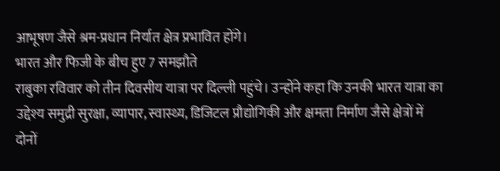आभूषण जैसे श्रम-प्रधान निर्यात क्षेत्र प्रभावित होंगे।
भारत और फिजी के बीच हुए 7 समझौते
राबुका रविवार को तीन दिवसीय यात्रा पर दिल्ली पहुंचे। उन्होंने कहा कि उनकी भारत यात्रा का उद्देश्य समुद्री सुरक्षा, व्यापार, स्वास्थ्य, डिजिटल प्रौद्योगिकी और क्षमता निर्माण जैसे क्षेत्रों में दोनों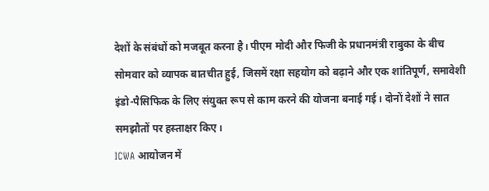देशों के संबंधों को मजबूत करना है। पीएम मोदी और फिजी के प्रधानमंत्री राबुका के बीच सोमवार को व्यापक बातचीत हुई, जिसमें रक्षा सहयोग को बढ़ाने और एक शांतिपूर्ण, समावेशी इंडो-पैसिफिक के लिए संयुक्त रूप से काम करने की योजना बनाई गई। दोनों देशों ने सात समझौतों पर हस्ताक्षर किए।
ICWA आयोजन में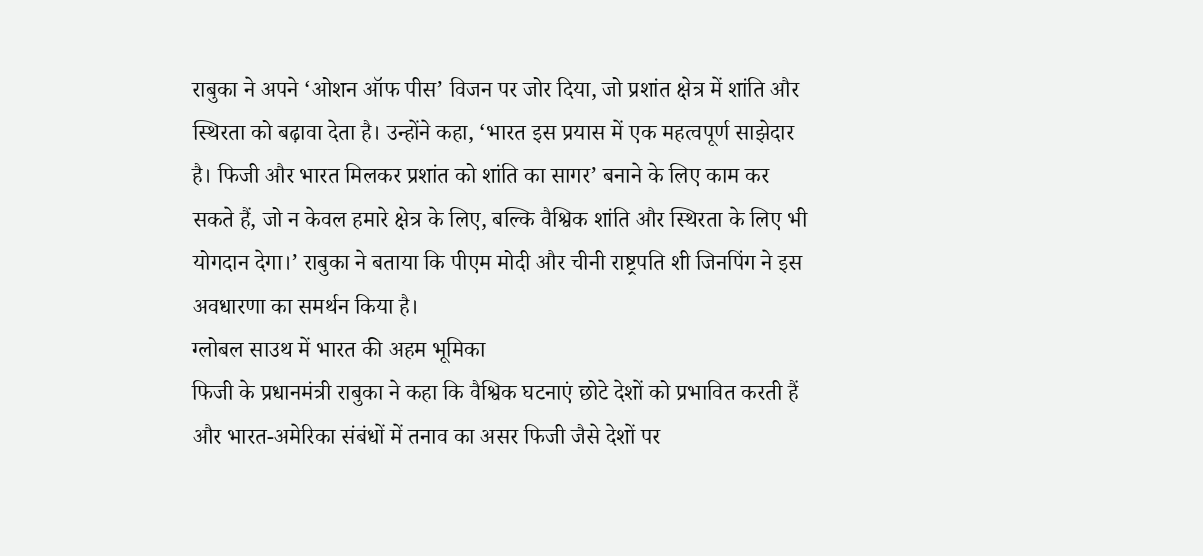राबुका ने अपने ‘ओशन ऑफ पीस’ विजन पर जोर दिया, जो प्रशांत क्षेत्र में शांति और स्थिरता को बढ़ावा देता है। उन्होंने कहा, ‘भारत इस प्रयास में एक महत्वपूर्ण साझेदार है। फिजी और भारत मिलकर प्रशांत को शांति का सागर’ बनाने के लिए काम कर सकते हैं, जो न केवल हमारे क्षेत्र के लिए, बल्कि वैश्विक शांति और स्थिरता के लिए भी योगदान देगा।’ राबुका ने बताया कि पीएम मोदी और चीनी राष्ट्रपति शी जिनपिंग ने इस अवधारणा का समर्थन किया है।
ग्लोबल साउथ में भारत की अहम भूमिका
फिजी के प्रधानमंत्री राबुका ने कहा कि वैश्विक घटनाएं छोटे देशों को प्रभावित करती हैं और भारत-अमेरिका संबंधों में तनाव का असर फिजी जैसे देशों पर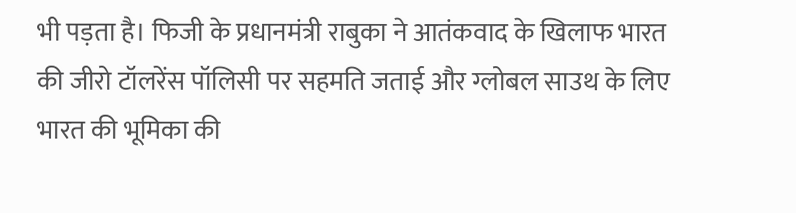भी पड़ता है। फिजी के प्रधानमंत्री राबुका ने आतंकवाद के खिलाफ भारत की जीरो टॉलरेंस पॉलिसी पर सहमति जताई और ग्लोबल साउथ के लिए भारत की भूमिका की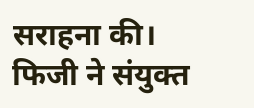सराहना की। फिजी ने संयुक्त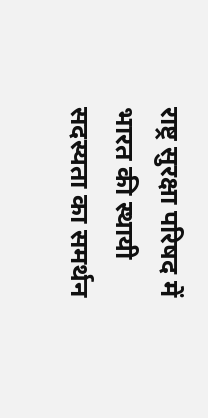राष्ट्र सुरक्षा परिषद में भारत की स्थायी सदस्यता का समर्थन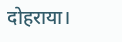दोहराया।